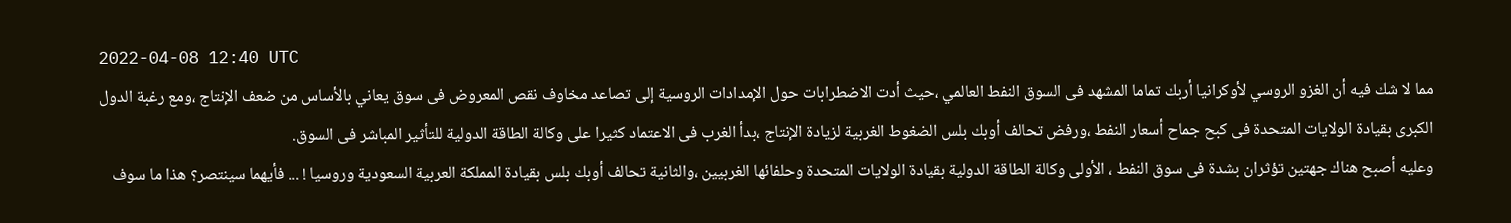2022-04-08 12:40 UTC
مما لا شك فيه أن الغزو الروسي لأوكرانيا أربك تماما المشهد فى السوق النفط العالمي ،حيث أدت الاضطرابات حول الإمدادات الروسية إلى تصاعد مخاوف نقص المعروض فى سوق يعاني بالأساس من ضعف الإنتاج ،ومع رغبة الدول الكبرى بقيادة الولايات المتحدة فى كبح جماح أسعار النفط ،ورفض تحالف أوبك بلس الضغوط الغربية لزيادة الإنتاج ،بدأ الغرب فى الاعتماد كثيرا على وكالة الطاقة الدولية للتأثير المباشر فى السوق.
وعليه أصبح هناك جهتين تؤثران بشدة فى سوق النفط ، الأولى وكالة الطاقة الدولية بقيادة الولايات المتحدة وحلفائها الغربيين ،والثانية تحالف أوبك بلس بقيادة المملكة العربية السعودية وروسيا ! ... فأيهما سينتصر؟ هذا ما سوف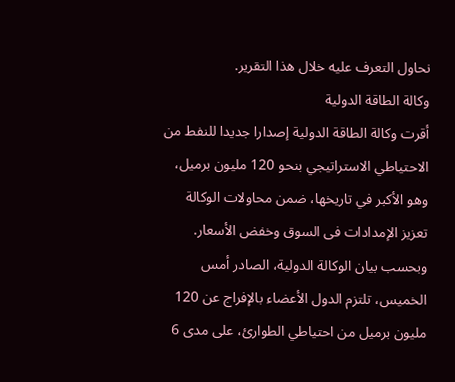نحاول التعرف عليه خلال هذا التقرير.
وكالة الطاقة الدولية
أقرت وكالة الطاقة الدولية إصدارا جديدا للنفط من الاحتياطي الاستراتيجي بنحو 120 مليون برميل، وهو الأكبر في تاريخها، ضمن محاولات الوكالة تعزيز الإمدادات فى السوق وخفض الأسعار.
وبحسب بيان الوكالة الدولية، الصادر أمس الخميس، تلتزم الدول الأعضاء بالإفراج عن 120 مليون برميل من احتياطي الطوارئ، على مدى 6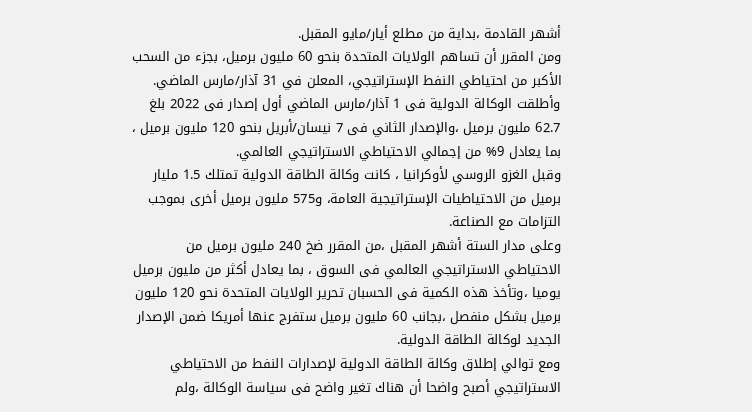أشهر القادمة ،بداية من مطلع أيار/مايو المقبل.
ومن المقرر أن تساهم الولايات المتحدة بنحو 60 مليون برميل، بجزء من السحب الأكبر من احتياطي النفط الإستراتيجي، المعلن في 31 آذار/مارس الماضي.
وأطلقت الوكالة الدولية فى 1 آذار/مارس الماضي أول إصدار فى 2022 بلغ 62.7 مليون برميل ،والإصدار الثاني فى 7 نيسان/أبريل بنحو 120 مليون برميل ، بما يعادل 9% من إجمالي الاحتياطي الاستراتيجي العالمي.
وقبل الغزو الروسي لأوكرانيا ، كانت وكالة الطاقة الدولية تمتلك 1.5 مليار برميل من الاحتياطيات الإستراتيجية العامة، و575 مليون برميل أخرى بموجب التزامات مع الصناعة.
وعلى مدار الستة أشهر المقبل ،من المقرر ضخ 240 مليون برميل من الاحتياطي الاستراتيجي العالمي فى السوق ، بما يعادل أكثر من مليون برميل يوميا ،وتأخذ هذه الكمية فى الحسبان تحرير الولايات المتحدة نحو 120 مليون برميل بشكل منفصل ،بجانب 60 مليون برميل ستفرج عنها أمريكا ضمن الإصدار الجديد لوكالة الطاقة الدولية.
ومع توالي إطلاق وكالة الطاقة الدولية لإصدارات النفط من الاحتياطي الاستراتيجي أصبح واضحا أن هناك تغير واضح فى سياسة الوكالة ،ولم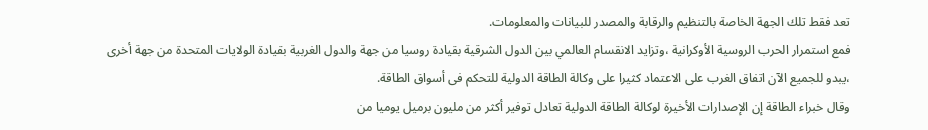تعد فقط تلك الجهة الخاصة بالتنظيم والرقابة والمصدر للبيانات والمعلومات.
فمع استمرار الحرب الروسية الأوكرانية ،وتزايد الانقسام العالمي بين الدول الشرقية بقيادة روسيا من جهة والدول الغربية بقيادة الولايات المتحدة من جهة أخرى ،يبدو للجميع الآن اتفاق الغرب على الاعتماد كثيرا على وكالة الطاقة الدولية للتحكم فى أسواق الطاقة.
وقال خبراء الطاقة إن الإصدارات الأخيرة لوكالة الطاقة الدولية تعادل توفير أكثر من مليون برميل يوميا من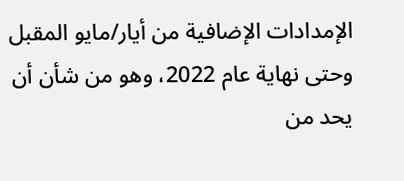الإمدادات الإضافية من أيار/مايو المقبل وحتى نهاية عام 2022، وهو من شأن أن يحد من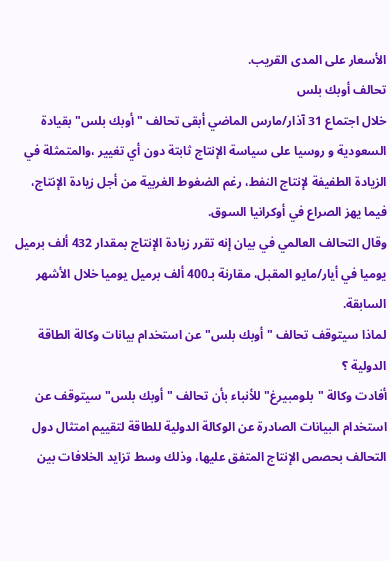الأسعار على المدى القريب.
تحالف أوبك بلس
خلال اجتماع 31 آذار/مارس الماضي أبقى تحالف "أوبك بلس" بقيادة السعودية و روسيا على سياسة الإنتاج ثابتة دون أي تغيير ،والمتمثلة في الزيادة الطفيفة لإنتاج النفط، رغم الضغوط الغربية من أجل زيادة الإنتاج، فيما يهز الصراع في أوكرانيا السوق.
وقال التحالف العالمي في بيان إنه تقرر زيادة الإنتاج بمقدار 432 ألف برميل يوميا في أيار/مايو المقبل، مقارنة بـ400 ألف برميل يوميا خلال الأشهر السابقة.
لماذا سيتوقف تحالف "أوبك بلس" عن استخدام بيانات وكالة الطاقة الدولية ؟
أفادت وكالة "بلومبيرغ" للأنباء بأن تحالف "أوبك بلس" سيتوقف عن استخدام البيانات الصادرة عن الوكالة الدولية للطاقة لتقييم امتثال دول التحالف بحصص الإنتاج المتفق عليها، وذلك وسط تزايد الخلافات بين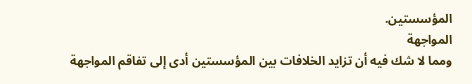المؤسستين.
المواجهة
ومما لا شك فيه أن تزايد الخلافات بين المؤسستين أدى إلى تفاقم المواجهة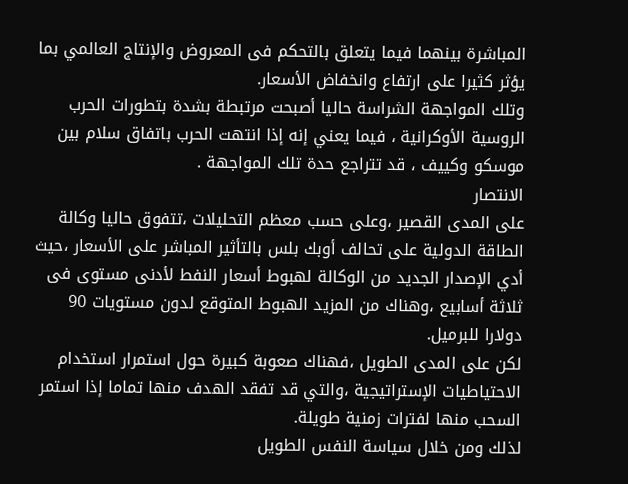المباشرة بينهما فيما يتعلق بالتحكم فى المعروض والإنتاج العالمي بما يؤثر كثيرا على ارتفاع وانخفاض الأسعار.
وتلك المواجهة الشراسة حاليا أصبحت مرتبطة بشدة بتطورات الحرب الروسية الأوكرانية ، فيما يعني إنه إذا انتهت الحرب باتفاق سلام بين موسكو وكييف ، قد تتراجع حدة تلك المواجهة .
الانتصار
على المدى القصير ،وعلى حسب معظم التحليلات ،تتفوق حاليا وكالة الطاقة الدولية على تحالف أوبك بلس بالتأثير المباشر على الأسعار ،حيث أدي الإصدار الجديد من الوكالة لهبوط أسعار النفط لأدنى مستوى فى ثلاثة أسابيع ،وهناك من المزيد الهبوط المتوقع لدون مستويات 90 دولارا للبرميل.
لكن على المدى الطويل ،فهناك صعوبة كبيرة حول استمرار استخدام الاحتياطيات الإستراتيجية ،والتي قد تفقد الهدف منها تماما إذا استمر السحب منها لفترات زمنية طويلة.
لذلك ومن خلال سياسة النفس الطويل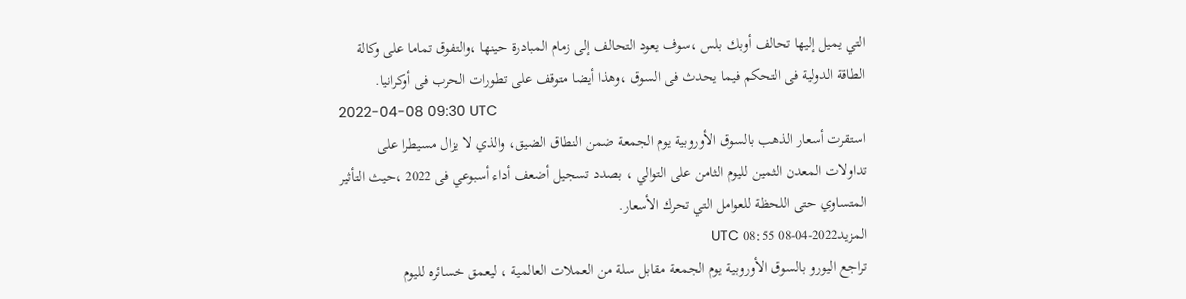التي يميل إليها تحالف أوبك بلس ،سوف يعود التحالف إلى زمام المبادرة حينها ،والتفوق تماما على وكالة الطاقة الدولية فى التحكم فيما يحدث فى السوق ،وهذا أيضا متوقف على تطورات الحرب فى أوكرانيا.
2022-04-08 09:30 UTC
استقرت أسعار الذهب بالسوق الأوروبية يوم الجمعة ضمن النطاق الضيق، والذي لا يزال مسيطرا على تداولات المعدن الثمين لليوم الثامن على التوالي ، بصدد تسجيل أضعف أداء أسبوعي فى 2022 ،حيث التأثير المتساوي حتى اللحظة للعوامل التي تحرك الأسعار.
المزيد2022-04-08 08:55 UTC
تراجع اليورو بالسوق الأوروبية يوم الجمعة مقابل سلة من العملات العالمية ، ليعمق خسائره لليوم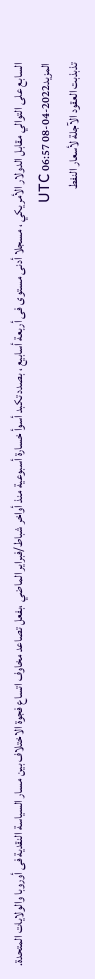السابع على التوالي مقابل الدولار الأمريكي ، مسجلا أدنى مستوى فى أربعة أسابيع ، بصدد تكبد أسوأ خسارة أسبوعية منذ أواخر شباط/فبراير الماضي ،بفعل تصاعد مخاوف اتساع فجوة الاختلاف بين مسار السياسة النقدية فى أوروبا والولايات المتحدة.
المزيد2022-04-08 06:57 UTC
تذبذبت العقود الآجلة لأسعار النفط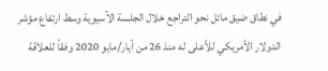في نطاق ضيق مائل نحو التراجع خلال الجلسة الآسيوية وسط ارتفاع مؤشر الدولار الأمريكي للأعلى له منذ 26 من أيار/مايو 2020 وفقاً للعلاقة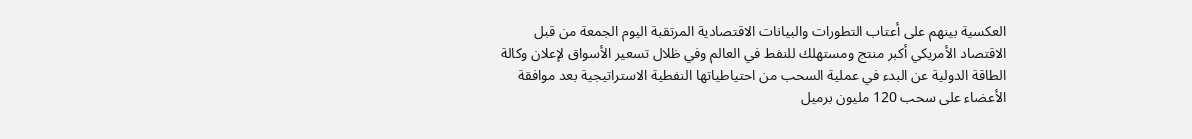العكسية بينهم على أعتاب التطورات والبيانات الاقتصادية المرتقبة اليوم الجمعة من قبل الاقتصاد الأمريكي أكبر منتج ومستهلك للنفط في العالم وفي ظلال تسعير الأسواق لإعلان وكالة الطاقة الدولية عن البدء في عملية السحب من احتياطياتها النفطية الاستراتيجية بعد موافقة الأعضاء على سحب 120 مليون برميل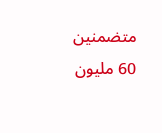متضمنين 60 مليون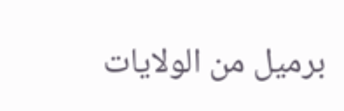برميل من الولايات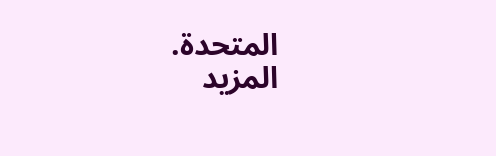المتحدة.
المزيد